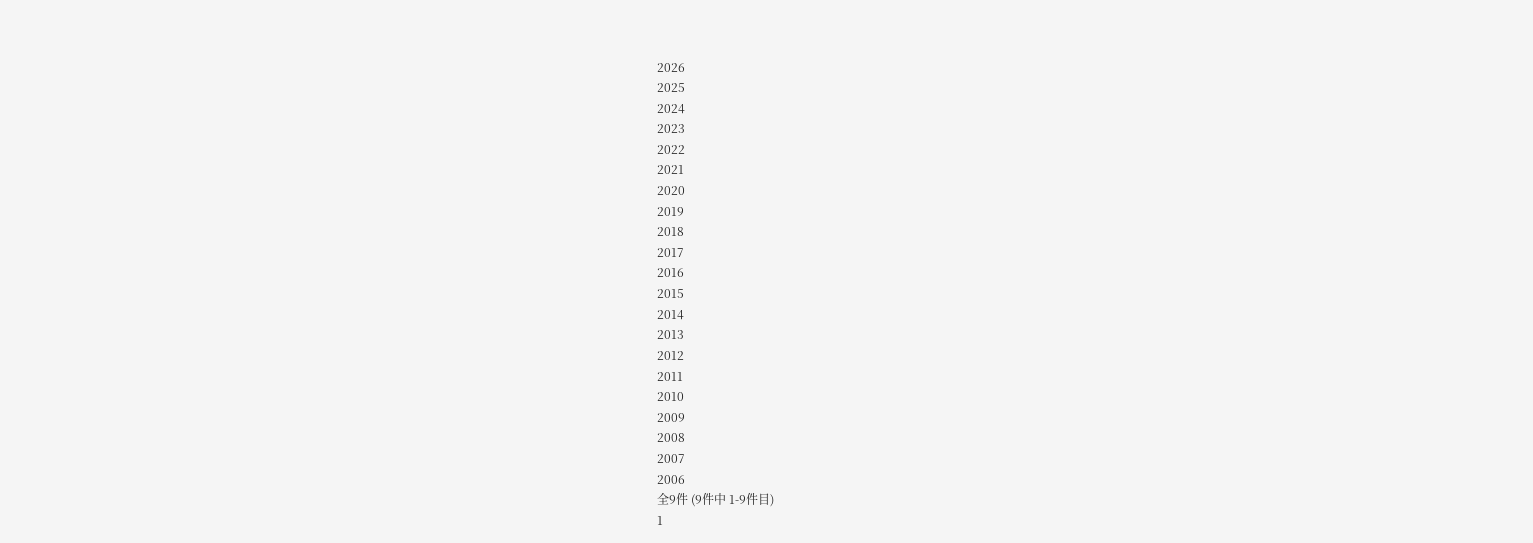2026
2025
2024
2023
2022
2021
2020
2019
2018
2017
2016
2015
2014
2013
2012
2011
2010
2009
2008
2007
2006
全9件 (9件中 1-9件目)
1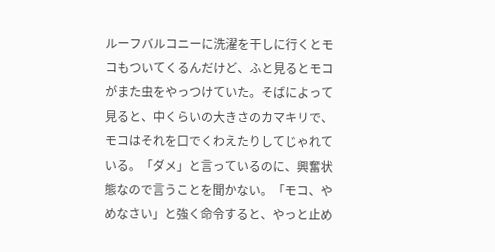ルーフバルコニーに洗濯を干しに行くとモコもついてくるんだけど、ふと見るとモコがまた虫をやっつけていた。そばによって見ると、中くらいの大きさのカマキリで、モコはそれを口でくわえたりしてじゃれている。「ダメ」と言っているのに、興奮状態なので言うことを聞かない。「モコ、やめなさい」と強く命令すると、やっと止め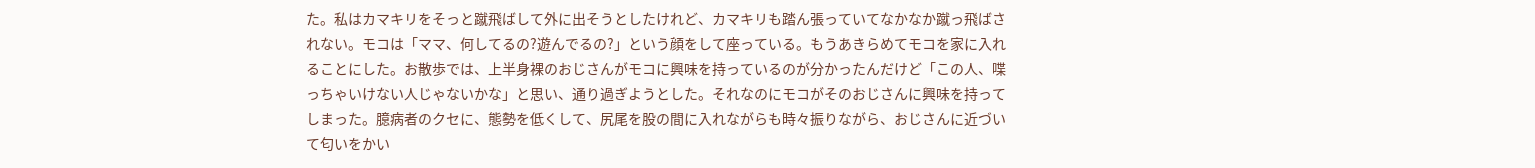た。私はカマキリをそっと蹴飛ばして外に出そうとしたけれど、カマキリも踏ん張っていてなかなか蹴っ飛ばされない。モコは「ママ、何してるの?遊んでるの?」という顔をして座っている。もうあきらめてモコを家に入れることにした。お散歩では、上半身裸のおじさんがモコに興味を持っているのが分かったんだけど「この人、喋っちゃいけない人じゃないかな」と思い、通り過ぎようとした。それなのにモコがそのおじさんに興味を持ってしまった。臆病者のクセに、態勢を低くして、尻尾を股の間に入れながらも時々振りながら、おじさんに近づいて匂いをかい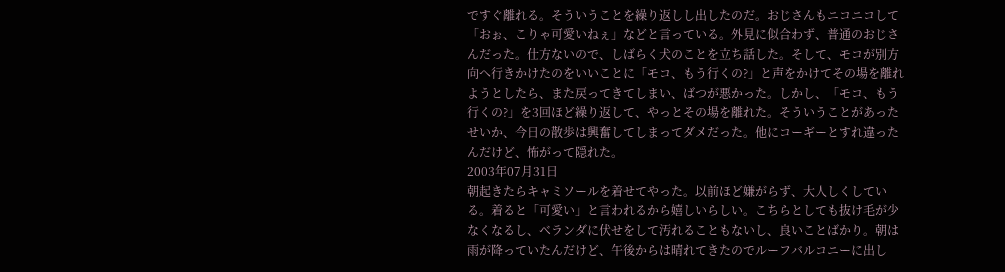ですぐ離れる。そういうことを繰り返しし出したのだ。おじさんもニコニコして「おぉ、こりゃ可愛いねぇ」などと言っている。外見に似合わず、普通のおじさんだった。仕方ないので、しばらく犬のことを立ち話した。そして、モコが別方向へ行きかけたのをいいことに「モコ、もう行くの?」と声をかけてその場を離れようとしたら、また戻ってきてしまい、ばつが悪かった。しかし、「モコ、もう行くの?」を3回ほど繰り返して、やっとその場を離れた。そういうことがあったせいか、今日の散歩は興奮してしまってダメだった。他にコーギーとすれ違ったんだけど、怖がって隠れた。
2003年07月31日
朝起きたらキャミソールを着せてやった。以前ほど嫌がらず、大人しくしている。着ると「可愛い」と言われるから嬉しいらしい。こちらとしても抜け毛が少なくなるし、ベランダに伏せをして汚れることもないし、良いことばかり。朝は雨が降っていたんだけど、午後からは晴れてきたのでルーフバルコニーに出し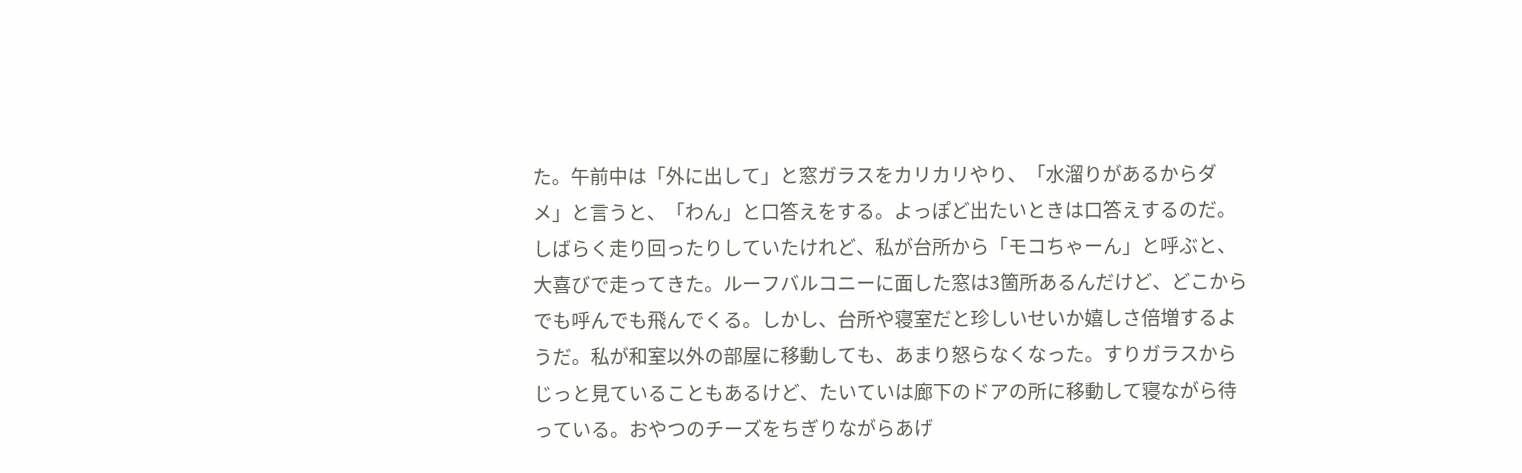た。午前中は「外に出して」と窓ガラスをカリカリやり、「水溜りがあるからダメ」と言うと、「わん」と口答えをする。よっぽど出たいときは口答えするのだ。しばらく走り回ったりしていたけれど、私が台所から「モコちゃーん」と呼ぶと、大喜びで走ってきた。ルーフバルコニーに面した窓は3箇所あるんだけど、どこからでも呼んでも飛んでくる。しかし、台所や寝室だと珍しいせいか嬉しさ倍増するようだ。私が和室以外の部屋に移動しても、あまり怒らなくなった。すりガラスからじっと見ていることもあるけど、たいていは廊下のドアの所に移動して寝ながら待っている。おやつのチーズをちぎりながらあげ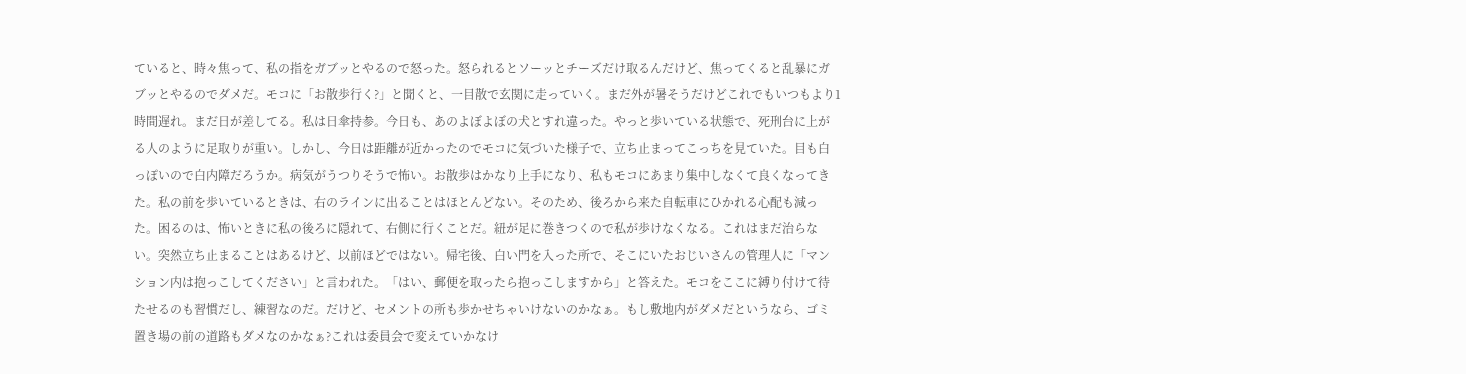ていると、時々焦って、私の指をガブッとやるので怒った。怒られるとソーッとチーズだけ取るんだけど、焦ってくると乱暴にガブッとやるのでダメだ。モコに「お散歩行く?」と聞くと、一目散で玄関に走っていく。まだ外が暑そうだけどこれでもいつもより1時間遅れ。まだ日が差してる。私は日傘持参。今日も、あのよぼよぼの犬とすれ違った。やっと歩いている状態で、死刑台に上がる人のように足取りが重い。しかし、今日は距離が近かったのでモコに気づいた様子で、立ち止まってこっちを見ていた。目も白っぽいので白内障だろうか。病気がうつりそうで怖い。お散歩はかなり上手になり、私もモコにあまり集中しなくて良くなってきた。私の前を歩いているときは、右のラインに出ることはほとんどない。そのため、後ろから来た自転車にひかれる心配も減った。困るのは、怖いときに私の後ろに隠れて、右側に行くことだ。紐が足に巻きつくので私が歩けなくなる。これはまだ治らない。突然立ち止まることはあるけど、以前ほどではない。帰宅後、白い門を入った所で、そこにいたおじいさんの管理人に「マンション内は抱っこしてください」と言われた。「はい、郵便を取ったら抱っこしますから」と答えた。モコをここに縛り付けて待たせるのも習慣だし、練習なのだ。だけど、セメントの所も歩かせちゃいけないのかなぁ。もし敷地内がダメだというなら、ゴミ置き場の前の道路もダメなのかなぁ?これは委員会で変えていかなけ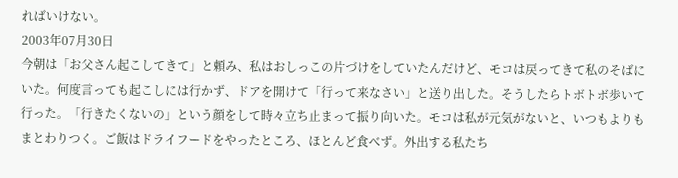ればいけない。
2003年07月30日
今朝は「お父さん起こしてきて」と頼み、私はおしっこの片づけをしていたんだけど、モコは戻ってきて私のそばにいた。何度言っても起こしには行かず、ドアを開けて「行って来なさい」と送り出した。そうしたらトボトボ歩いて行った。「行きたくないの」という顔をして時々立ち止まって振り向いた。モコは私が元気がないと、いつもよりもまとわりつく。ご飯はドライフードをやったところ、ほとんど食べず。外出する私たち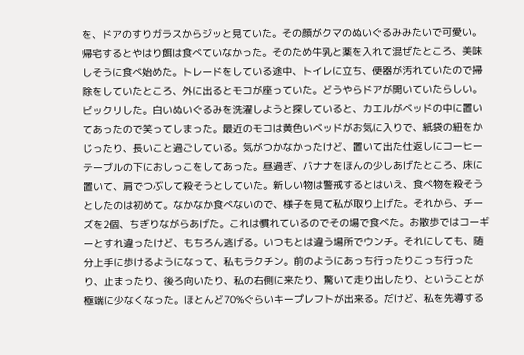を、ドアのすりガラスからジッと見ていた。その顔がクマのぬいぐるみみたいで可愛い。帰宅するとやはり餌は食べていなかった。そのため牛乳と薬を入れて混ぜたところ、美味しそうに食べ始めた。トレードをしている途中、トイレに立ち、便器が汚れていたので掃除をしていたところ、外に出るとモコが座っていた。どうやらドアが開いていたらしい。ビックリした。白いぬいぐるみを洗濯しようと探していると、カエルがベッドの中に置いてあったので笑ってしまった。最近のモコは黄色いベッドがお気に入りで、紙袋の紐をかじったり、長いこと過ごしている。気がつかなかったけど、置いて出た仕返しにコーヒーテーブルの下におしっこをしてあった。昼過ぎ、バナナをほんの少しあげたところ、床に置いて、肩でつぶして殺そうとしていた。新しい物は警戒するとはいえ、食べ物を殺そうとしたのは初めて。なかなか食べないので、様子を見て私が取り上げた。それから、チーズを2個、ちぎりながらあげた。これは慣れているのでその場で食べた。お散歩ではコーギーとすれ違ったけど、もちろん逃げる。いつもとは違う場所でウンチ。それにしても、随分上手に歩けるようになって、私もラクチン。前のようにあっち行ったりこっち行ったり、止まったり、後ろ向いたり、私の右側に来たり、驚いて走り出したり、ということが極端に少なくなった。ほとんど70%ぐらいキープレフトが出来る。だけど、私を先導する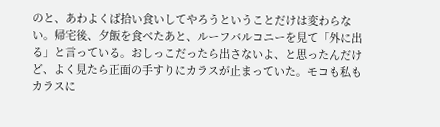のと、あわよくば拾い食いしてやろうということだけは変わらない。帰宅後、夕飯を食べたあと、ルーフバルコニーを見て「外に出る」と言っている。おしっこだったら出さないよ、と思ったんだけど、よく見たら正面の手すりにカラスが止まっていた。モコも私もカラスに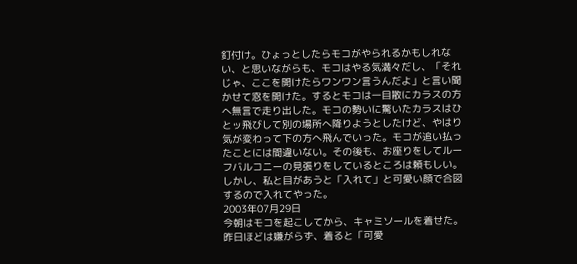釘付け。ひょっとしたらモコがやられるかもしれない、と思いながらも、モコはやる気満々だし、「それじゃ、ここを開けたらワンワン言うんだよ」と言い聞かせて窓を開けた。するとモコは一目散にカラスの方へ無言で走り出した。モコの勢いに驚いたカラスはひとッ飛びして別の場所へ降りようとしたけど、やはり気が変わって下の方へ飛んでいった。モコが追い払ったことには間違いない。その後も、お座りをしてルーフバルコニーの見張りをしているところは頼もしい。しかし、私と目があうと「入れて」と可愛い顔で合図するので入れてやった。
2003年07月29日
今朝はモコを起こしてから、キャミソールを着せた。昨日ほどは嫌がらず、着ると「可愛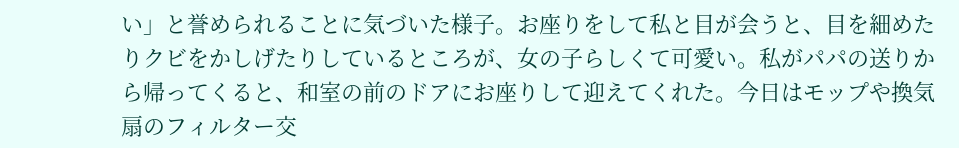い」と誉められることに気づいた様子。お座りをして私と目が会うと、目を細めたりクビをかしげたりしているところが、女の子らしくて可愛い。私がパパの送りから帰ってくると、和室の前のドアにお座りして迎えてくれた。今日はモップや換気扇のフィルター交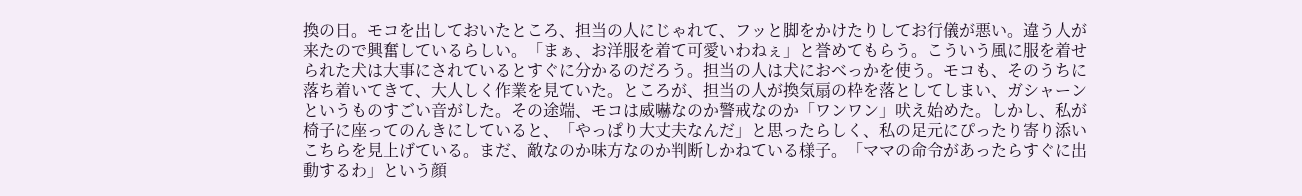換の日。モコを出しておいたところ、担当の人にじゃれて、フッと脚をかけたりしてお行儀が悪い。違う人が来たので興奮しているらしい。「まぁ、お洋服を着て可愛いわねぇ」と誉めてもらう。こういう風に服を着せられた犬は大事にされているとすぐに分かるのだろう。担当の人は犬におべっかを使う。モコも、そのうちに落ち着いてきて、大人しく作業を見ていた。ところが、担当の人が換気扇の枠を落としてしまい、ガシャーンというものすごい音がした。その途端、モコは威嚇なのか警戒なのか「ワンワン」吠え始めた。しかし、私が椅子に座ってのんきにしていると、「やっぱり大丈夫なんだ」と思ったらしく、私の足元にぴったり寄り添いこちらを見上げている。まだ、敵なのか味方なのか判断しかねている様子。「ママの命令があったらすぐに出動するわ」という顔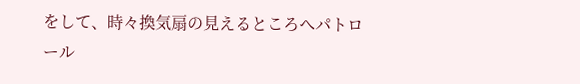をして、時々換気扇の見えるところへパトロール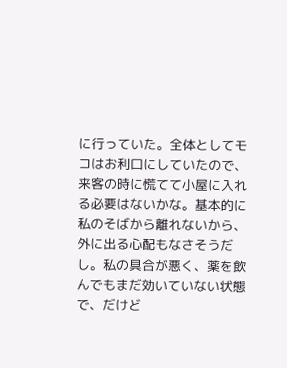に行っていた。全体としてモコはお利口にしていたので、来客の時に慌てて小屋に入れる必要はないかな。基本的に私のそばから離れないから、外に出る心配もなさそうだし。私の具合が悪く、薬を飲んでもまだ効いていない状態で、だけど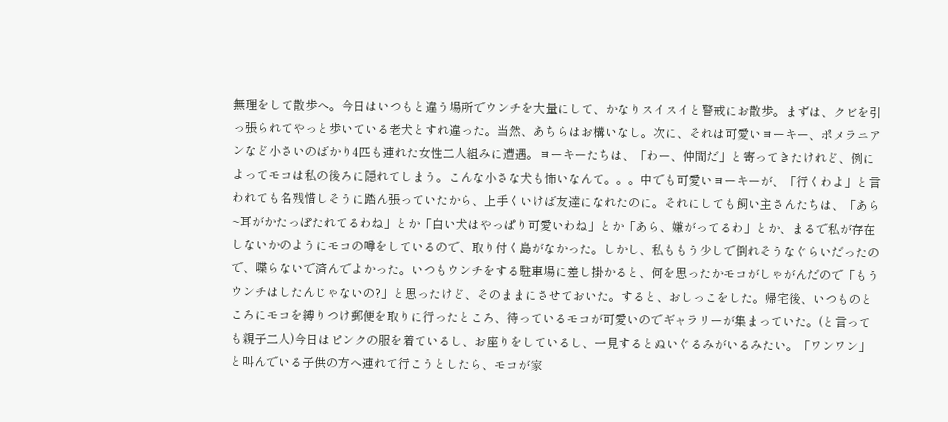無理をして散歩へ。今日はいつもと違う場所でウンチを大量にして、かなりスイスイと警戒にお散歩。まずは、クビを引っ張られてやっと歩いている老犬とすれ違った。当然、あちらはお構いなし。次に、それは可愛いヨーキー、ポメラニアンなど小さいのばかり4匹も連れた女性二人組みに遭遇。ヨーキーたちは、「わー、仲間だ」と寄ってきたけれど、例によってモコは私の後ろに隠れてしまう。こんな小さな犬も怖いなんて。。。中でも可愛いヨーキーが、「行くわよ」と言われても名残惜しそうに踏ん張っていたから、上手くいけば友達になれたのに。それにしても飼い主さんたちは、「あら~耳がかたっぽたれてるわね」とか「白い犬はやっぱり可愛いわね」とか「あら、嫌がってるわ」とか、まるで私が存在しないかのようにモコの噂をしているので、取り付く島がなかった。しかし、私ももう少しで倒れそうなぐらいだったので、喋らないで済んでよかった。いつもウンチをする駐車場に差し掛かると、何を思ったかモコがしゃがんだので「もうウンチはしたんじゃないの?」と思ったけど、そのままにさせておいた。すると、おしっこをした。帰宅後、いつものところにモコを縛りつけ郵便を取りに行ったところ、待っているモコが可愛いのでギャラリーが集まっていた。(と言っても親子二人)今日はピンクの服を着ているし、お座りをしているし、一見するとぬいぐるみがいるみたい。「ワンワン」と叫んでいる子供の方へ連れて行こうとしたら、モコが家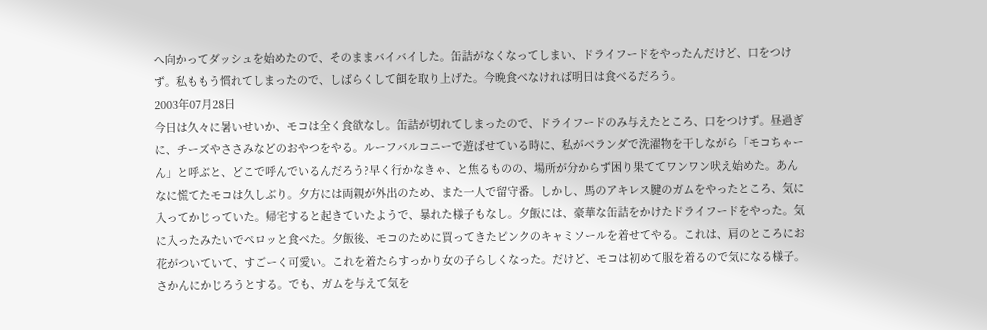へ向かってダッシュを始めたので、そのままバイバイした。缶詰がなくなってしまい、ドライフードをやったんだけど、口をつけず。私ももう慣れてしまったので、しばらくして餌を取り上げた。今晩食べなければ明日は食べるだろう。
2003年07月28日
今日は久々に暑いせいか、モコは全く食欲なし。缶詰が切れてしまったので、ドライフードのみ与えたところ、口をつけず。昼過ぎに、チーズやささみなどのおやつをやる。ルーフバルコニーで遊ばせている時に、私がベランダで洗濯物を干しながら「モコちゃーん」と呼ぶと、どこで呼んでいるんだろう?早く行かなきゃ、と焦るものの、場所が分からず困り果ててワンワン吠え始めた。あんなに慌てたモコは久しぶり。夕方には両親が外出のため、また一人で留守番。しかし、馬のアキレス腱のガムをやったところ、気に入ってかじっていた。帰宅すると起きていたようで、暴れた様子もなし。夕飯には、豪華な缶詰をかけたドライフードをやった。気に入ったみたいでぺロッと食べた。夕飯後、モコのために買ってきたピンクのキャミソールを着せてやる。これは、肩のところにお花がついていて、すごーく可愛い。これを着たらすっかり女の子らしくなった。だけど、モコは初めて服を着るので気になる様子。さかんにかじろうとする。でも、ガムを与えて気を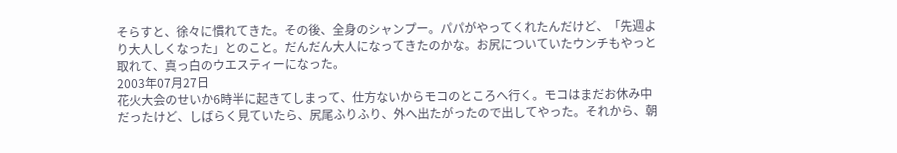そらすと、徐々に慣れてきた。その後、全身のシャンプー。パパがやってくれたんだけど、「先週より大人しくなった」とのこと。だんだん大人になってきたのかな。お尻についていたウンチもやっと取れて、真っ白のウエスティーになった。
2003年07月27日
花火大会のせいか6時半に起きてしまって、仕方ないからモコのところへ行く。モコはまだお休み中だったけど、しばらく見ていたら、尻尾ふりふり、外へ出たがったので出してやった。それから、朝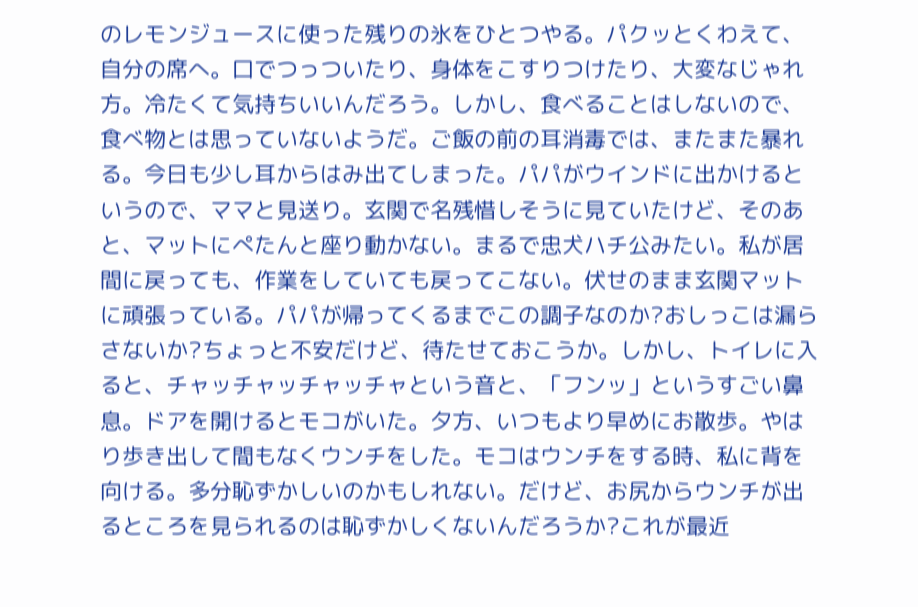のレモンジュースに使った残りの氷をひとつやる。パクッとくわえて、自分の席へ。口でつっついたり、身体をこすりつけたり、大変なじゃれ方。冷たくて気持ちいいんだろう。しかし、食べることはしないので、食べ物とは思っていないようだ。ご飯の前の耳消毒では、またまた暴れる。今日も少し耳からはみ出てしまった。パパがウインドに出かけるというので、ママと見送り。玄関で名残惜しそうに見ていたけど、そのあと、マットにぺたんと座り動かない。まるで忠犬ハチ公みたい。私が居間に戻っても、作業をしていても戻ってこない。伏せのまま玄関マットに頑張っている。パパが帰ってくるまでこの調子なのか?おしっこは漏らさないか?ちょっと不安だけど、待たせておこうか。しかし、トイレに入ると、チャッチャッチャッチャという音と、「フンッ」というすごい鼻息。ドアを開けるとモコがいた。夕方、いつもより早めにお散歩。やはり歩き出して間もなくウンチをした。モコはウンチをする時、私に背を向ける。多分恥ずかしいのかもしれない。だけど、お尻からウンチが出るところを見られるのは恥ずかしくないんだろうか?これが最近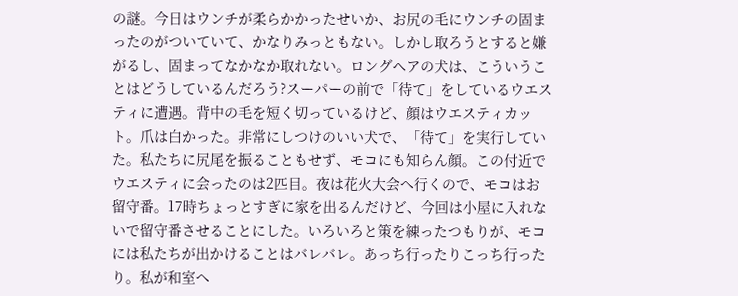の謎。今日はウンチが柔らかかったせいか、お尻の毛にウンチの固まったのがついていて、かなりみっともない。しかし取ろうとすると嫌がるし、固まってなかなか取れない。ロングヘアの犬は、こういうことはどうしているんだろう?スーパーの前で「待て」をしているウエスティに遭遇。背中の毛を短く切っているけど、顔はウエスティカット。爪は白かった。非常にしつけのいい犬で、「待て」を実行していた。私たちに尻尾を振ることもせず、モコにも知らん顔。この付近でウエスティに会ったのは2匹目。夜は花火大会へ行くので、モコはお留守番。17時ちょっとすぎに家を出るんだけど、今回は小屋に入れないで留守番させることにした。いろいろと策を練ったつもりが、モコには私たちが出かけることはバレバレ。あっち行ったりこっち行ったり。私が和室へ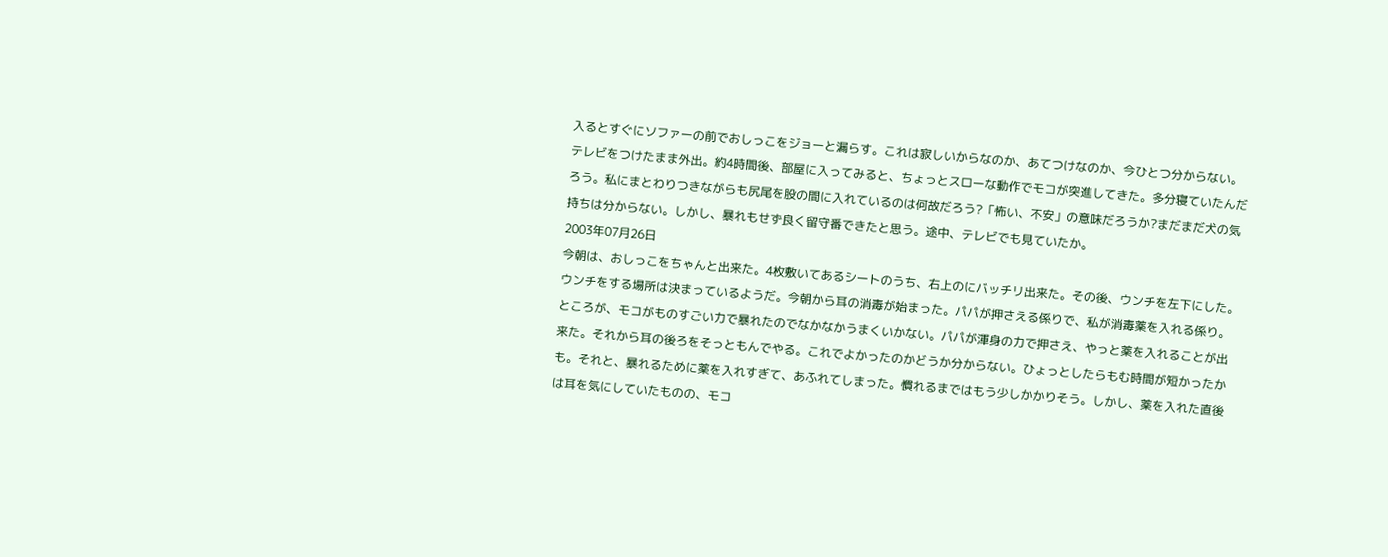入るとすぐにソファーの前でおしっこをジョーと漏らす。これは寂しいからなのか、あてつけなのか、今ひとつ分からない。テレビをつけたまま外出。約4時間後、部屋に入ってみると、ちょっとスローな動作でモコが突進してきた。多分寝ていたんだろう。私にまとわりつきながらも尻尾を股の間に入れているのは何故だろう?「怖い、不安」の意味だろうか?まだまだ犬の気持ちは分からない。しかし、暴れもせず良く留守番できたと思う。途中、テレビでも見ていたか。
2003年07月26日
今朝は、おしっこをちゃんと出来た。4枚敷いてあるシートのうち、右上のにバッチリ出来た。その後、ウンチを左下にした。ウンチをする場所は決まっているようだ。今朝から耳の消毒が始まった。パパが押さえる係りで、私が消毒薬を入れる係り。ところが、モコがものすごい力で暴れたのでなかなかうまくいかない。パパが渾身の力で押さえ、やっと薬を入れることが出来た。それから耳の後ろをそっともんでやる。これでよかったのかどうか分からない。ひょっとしたらもむ時間が短かったかも。それと、暴れるために薬を入れすぎて、あふれてしまった。慣れるまではもう少しかかりそう。しかし、薬を入れた直後は耳を気にしていたものの、モコ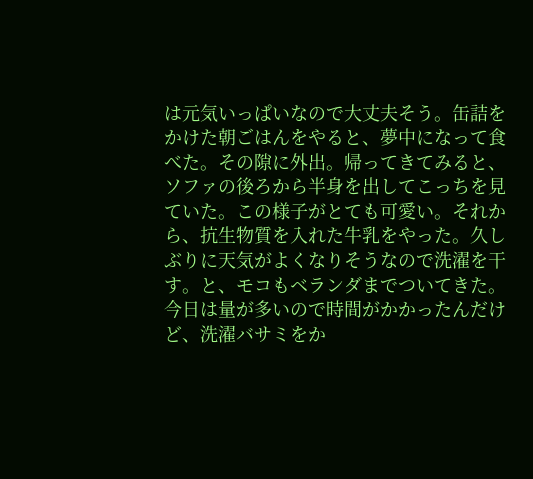は元気いっぱいなので大丈夫そう。缶詰をかけた朝ごはんをやると、夢中になって食べた。その隙に外出。帰ってきてみると、ソファの後ろから半身を出してこっちを見ていた。この様子がとても可愛い。それから、抗生物質を入れた牛乳をやった。久しぶりに天気がよくなりそうなので洗濯を干す。と、モコもベランダまでついてきた。今日は量が多いので時間がかかったんだけど、洗濯バサミをか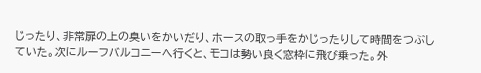じったり、非常扉の上の臭いをかいだり、ホースの取っ手をかじったりして時間をつぶしていた。次にルーフバルコニーへ行くと、モコは勢い良く窓枠に飛び乗った。外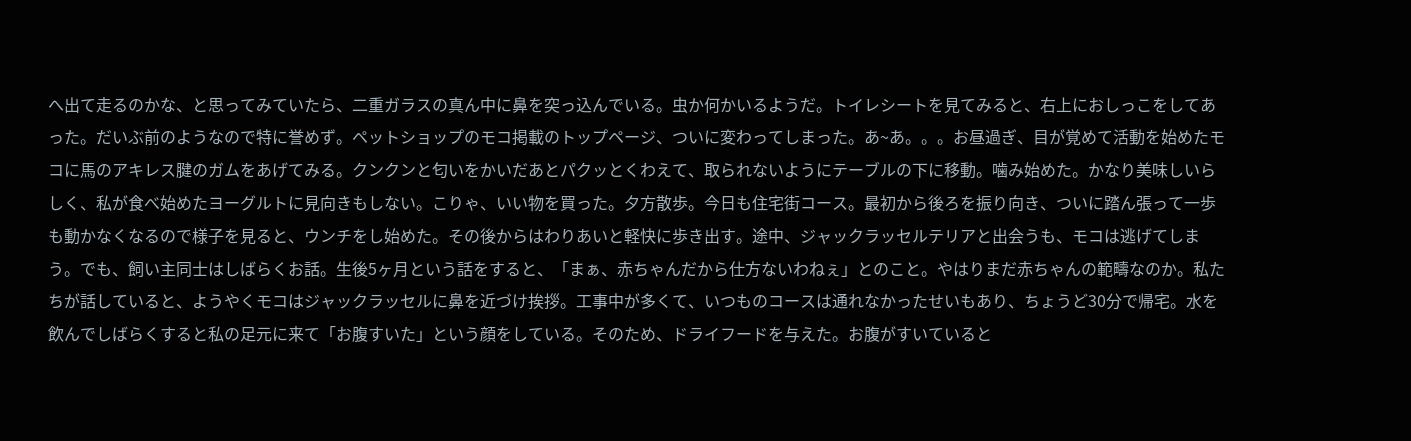へ出て走るのかな、と思ってみていたら、二重ガラスの真ん中に鼻を突っ込んでいる。虫か何かいるようだ。トイレシートを見てみると、右上におしっこをしてあった。だいぶ前のようなので特に誉めず。ペットショップのモコ掲載のトップページ、ついに変わってしまった。あ~あ。。。お昼過ぎ、目が覚めて活動を始めたモコに馬のアキレス腱のガムをあげてみる。クンクンと匂いをかいだあとパクッとくわえて、取られないようにテーブルの下に移動。噛み始めた。かなり美味しいらしく、私が食べ始めたヨーグルトに見向きもしない。こりゃ、いい物を買った。夕方散歩。今日も住宅街コース。最初から後ろを振り向き、ついに踏ん張って一歩も動かなくなるので様子を見ると、ウンチをし始めた。その後からはわりあいと軽快に歩き出す。途中、ジャックラッセルテリアと出会うも、モコは逃げてしまう。でも、飼い主同士はしばらくお話。生後5ヶ月という話をすると、「まぁ、赤ちゃんだから仕方ないわねぇ」とのこと。やはりまだ赤ちゃんの範疇なのか。私たちが話していると、ようやくモコはジャックラッセルに鼻を近づけ挨拶。工事中が多くて、いつものコースは通れなかったせいもあり、ちょうど30分で帰宅。水を飲んでしばらくすると私の足元に来て「お腹すいた」という顔をしている。そのため、ドライフードを与えた。お腹がすいていると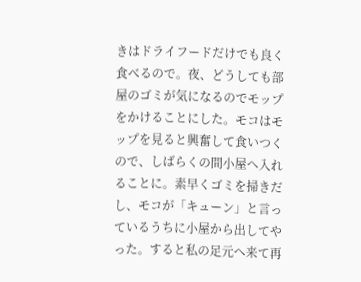きはドライフードだけでも良く食べるので。夜、どうしても部屋のゴミが気になるのでモップをかけることにした。モコはモップを見ると興奮して食いつくので、しばらくの間小屋へ入れることに。素早くゴミを掃きだし、モコが「キューン」と言っているうちに小屋から出してやった。すると私の足元へ来て再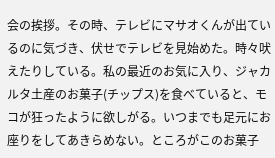会の挨拶。その時、テレビにマサオくんが出ているのに気づき、伏せでテレビを見始めた。時々吠えたりしている。私の最近のお気に入り、ジャカルタ土産のお菓子(チップス)を食べていると、モコが狂ったように欲しがる。いつまでも足元にお座りをしてあきらめない。ところがこのお菓子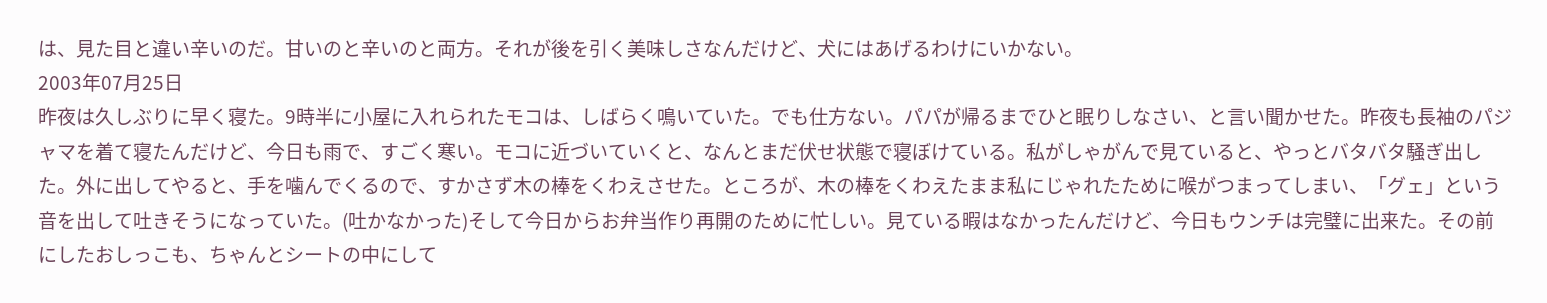は、見た目と違い辛いのだ。甘いのと辛いのと両方。それが後を引く美味しさなんだけど、犬にはあげるわけにいかない。
2003年07月25日
昨夜は久しぶりに早く寝た。9時半に小屋に入れられたモコは、しばらく鳴いていた。でも仕方ない。パパが帰るまでひと眠りしなさい、と言い聞かせた。昨夜も長袖のパジャマを着て寝たんだけど、今日も雨で、すごく寒い。モコに近づいていくと、なんとまだ伏せ状態で寝ぼけている。私がしゃがんで見ていると、やっとバタバタ騒ぎ出した。外に出してやると、手を噛んでくるので、すかさず木の棒をくわえさせた。ところが、木の棒をくわえたまま私にじゃれたために喉がつまってしまい、「グェ」という音を出して吐きそうになっていた。(吐かなかった)そして今日からお弁当作り再開のために忙しい。見ている暇はなかったんだけど、今日もウンチは完璧に出来た。その前にしたおしっこも、ちゃんとシートの中にして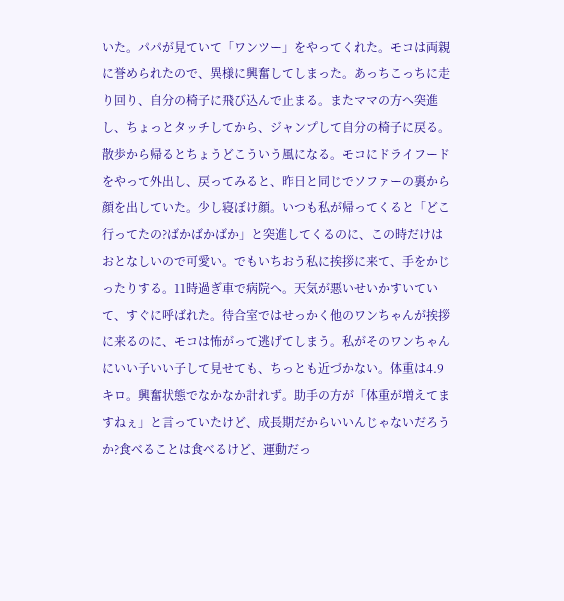いた。パパが見ていて「ワンツー」をやってくれた。モコは両親に誉められたので、異様に興奮してしまった。あっちこっちに走り回り、自分の椅子に飛び込んで止まる。またママの方へ突進し、ちょっとタッチしてから、ジャンプして自分の椅子に戻る。散歩から帰るとちょうどこういう風になる。モコにドライフードをやって外出し、戻ってみると、昨日と同じでソファーの裏から顔を出していた。少し寝ぼけ顔。いつも私が帰ってくると「どこ行ってたの?ばかばかばか」と突進してくるのに、この時だけはおとなしいので可愛い。でもいちおう私に挨拶に来て、手をかじったりする。11時過ぎ車で病院へ。天気が悪いせいかすいていて、すぐに呼ばれた。待合室ではせっかく他のワンちゃんが挨拶に来るのに、モコは怖がって逃げてしまう。私がそのワンちゃんにいい子いい子して見せても、ちっとも近づかない。体重は4.9キロ。興奮状態でなかなか計れず。助手の方が「体重が増えてますねぇ」と言っていたけど、成長期だからいいんじゃないだろうか?食べることは食べるけど、運動だっ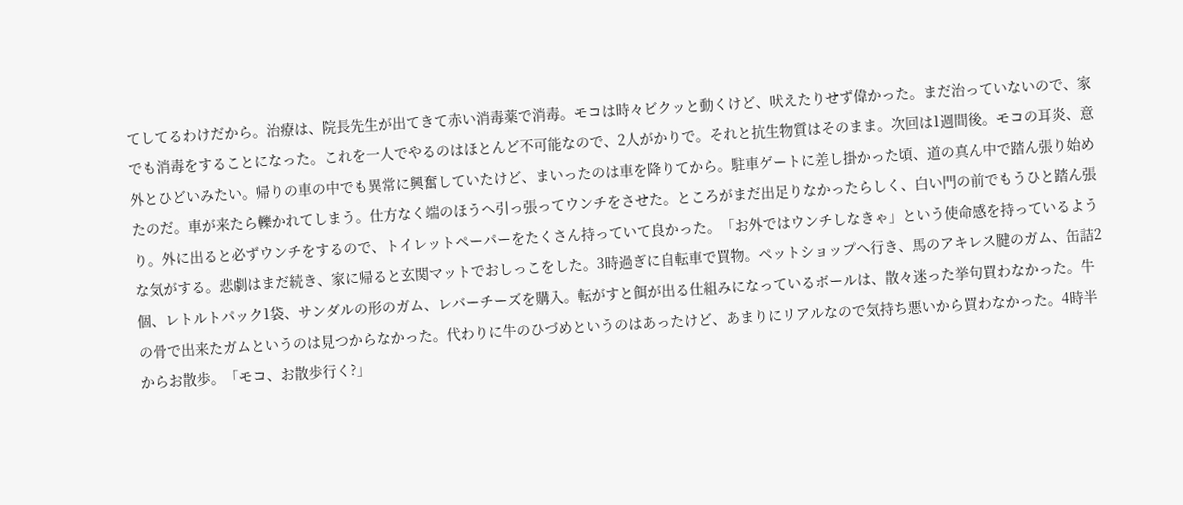てしてるわけだから。治療は、院長先生が出てきて赤い消毒薬で消毒。モコは時々ビクッと動くけど、吠えたりせず偉かった。まだ治っていないので、家でも消毒をすることになった。これを一人でやるのはほとんど不可能なので、2人がかりで。それと抗生物質はそのまま。次回は1週間後。モコの耳炎、意外とひどいみたい。帰りの車の中でも異常に興奮していたけど、まいったのは車を降りてから。駐車ゲートに差し掛かった頃、道の真ん中で踏ん張り始めたのだ。車が来たら轢かれてしまう。仕方なく端のほうへ引っ張ってウンチをさせた。ところがまだ出足りなかったらしく、白い門の前でもうひと踏ん張り。外に出ると必ずウンチをするので、トイレットペーパーをたくさん持っていて良かった。「お外ではウンチしなきゃ」という使命感を持っているような気がする。悲劇はまだ続き、家に帰ると玄関マットでおしっこをした。3時過ぎに自転車で買物。ペットショップへ行き、馬のアキレス腱のガム、缶詰2個、レトルトパック1袋、サンダルの形のガム、レバーチーズを購入。転がすと餌が出る仕組みになっているボールは、散々迷った挙句買わなかった。牛の骨で出来たガムというのは見つからなかった。代わりに牛のひづめというのはあったけど、あまりにリアルなので気持ち悪いから買わなかった。4時半からお散歩。「モコ、お散歩行く?」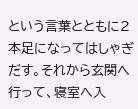という言葉とともに2本足になってはしゃぎだす。それから玄関へ行って、寝室へ入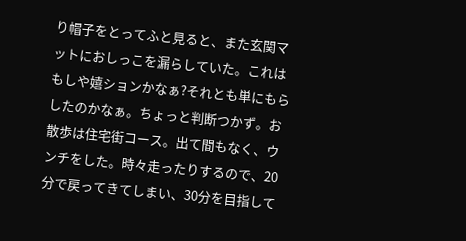り帽子をとってふと見ると、また玄関マットにおしっこを漏らしていた。これはもしや嬉ションかなぁ?それとも単にもらしたのかなぁ。ちょっと判断つかず。お散歩は住宅街コース。出て間もなく、ウンチをした。時々走ったりするので、20分で戻ってきてしまい、30分を目指して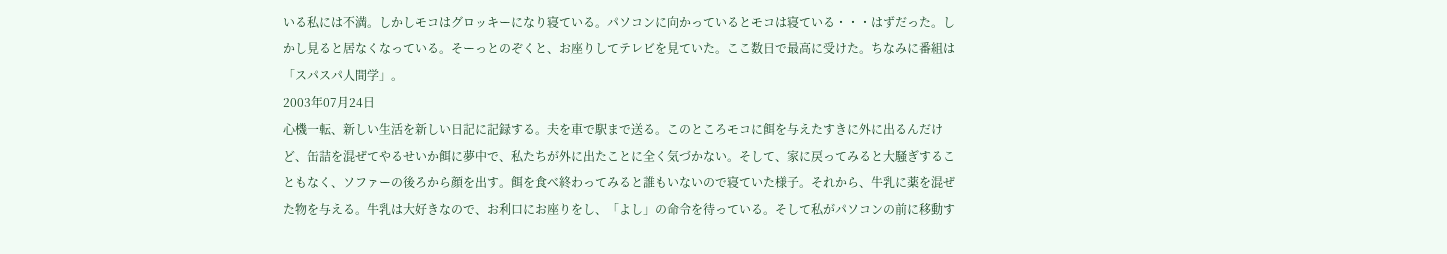いる私には不満。しかしモコはグロッキーになり寝ている。パソコンに向かっているとモコは寝ている・・・はずだった。しかし見ると居なくなっている。そーっとのぞくと、お座りしてテレビを見ていた。ここ数日で最高に受けた。ちなみに番組は「スパスパ人間学」。
2003年07月24日
心機一転、新しい生活を新しい日記に記録する。夫を車で駅まで送る。このところモコに餌を与えたすきに外に出るんだけど、缶詰を混ぜてやるせいか餌に夢中で、私たちが外に出たことに全く気づかない。そして、家に戻ってみると大騒ぎすることもなく、ソファーの後ろから顔を出す。餌を食べ終わってみると誰もいないので寝ていた様子。それから、牛乳に薬を混ぜた物を与える。牛乳は大好きなので、お利口にお座りをし、「よし」の命令を待っている。そして私がパソコンの前に移動す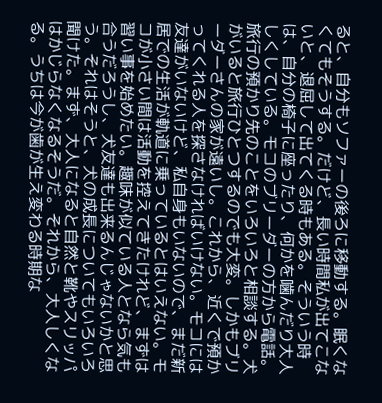ると、自分もソファーの後ろに移動する。眠くなくてもそうする。だけど、長い時間私が出てこないと、退屈して出てくる時もある。そういう時は、自分の椅子に座ったり、何かを噛んだり大人しくしている。モコのブリーダーの方から電話。旅行の預かり先のことをいろいろと相談する。犬がいると旅行ひとつするのでも大変。しかもブリーダーさんの家が遠いし。これから、近くで預かってくれる人を探さなければいけない。モコには友達がいないけど、私自身もいないので、まだ新居での生活が軌道に乗っているとはいえない。モコが小さい間は活動を控えてきたけれど、まずは習い事を始めたい。趣味が似ている人となら気も合うだろうし、犬友達も出来るんじゃないかと思う。それはそうと、犬の成長についてもいろいろ聞けた。まず、大人になると自然と靴やスリッパはかじらなくなるそうだ。それから、大人しくなる。うちは今が歯が生え変わる時期な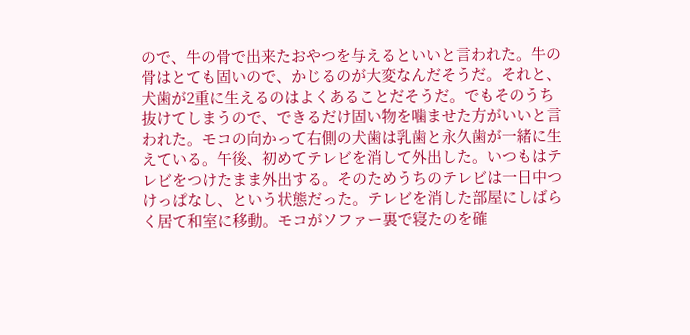ので、牛の骨で出来たおやつを与えるといいと言われた。牛の骨はとても固いので、かじるのが大変なんだそうだ。それと、犬歯が2重に生えるのはよくあることだそうだ。でもそのうち抜けてしまうので、できるだけ固い物を噛ませた方がいいと言われた。モコの向かって右側の犬歯は乳歯と永久歯が一緒に生えている。午後、初めてテレビを消して外出した。いつもはテレビをつけたまま外出する。そのためうちのテレビは一日中つけっぱなし、という状態だった。テレビを消した部屋にしばらく居て和室に移動。モコがソファー裏で寝たのを確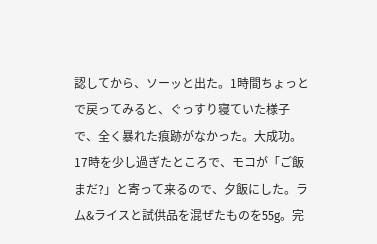認してから、ソーッと出た。1時間ちょっとで戻ってみると、ぐっすり寝ていた様子で、全く暴れた痕跡がなかった。大成功。17時を少し過ぎたところで、モコが「ご飯まだ?」と寄って来るので、夕飯にした。ラム&ライスと試供品を混ぜたものを55g。完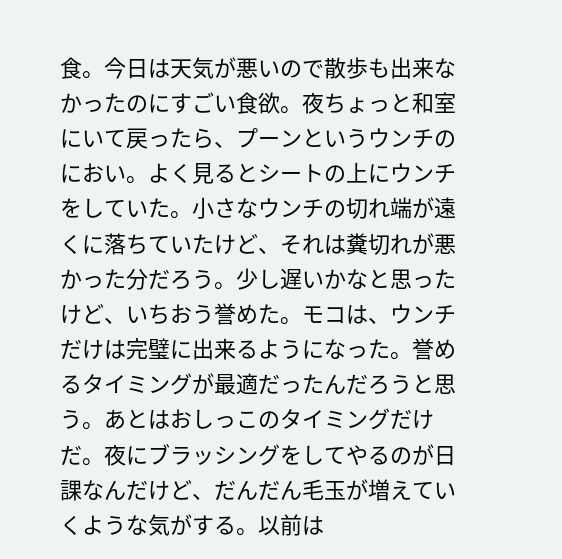食。今日は天気が悪いので散歩も出来なかったのにすごい食欲。夜ちょっと和室にいて戻ったら、プーンというウンチのにおい。よく見るとシートの上にウンチをしていた。小さなウンチの切れ端が遠くに落ちていたけど、それは糞切れが悪かった分だろう。少し遅いかなと思ったけど、いちおう誉めた。モコは、ウンチだけは完璧に出来るようになった。誉めるタイミングが最適だったんだろうと思う。あとはおしっこのタイミングだけだ。夜にブラッシングをしてやるのが日課なんだけど、だんだん毛玉が増えていくような気がする。以前は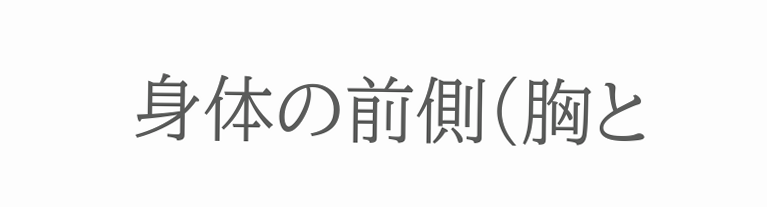身体の前側(胸と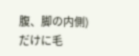腹、脚の内側)だけに毛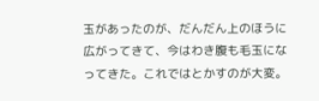玉があったのが、だんだん上のほうに広がってきて、今はわき腹も毛玉になってきた。これではとかすのが大変。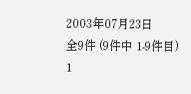2003年07月23日
全9件 (9件中 1-9件目)
1